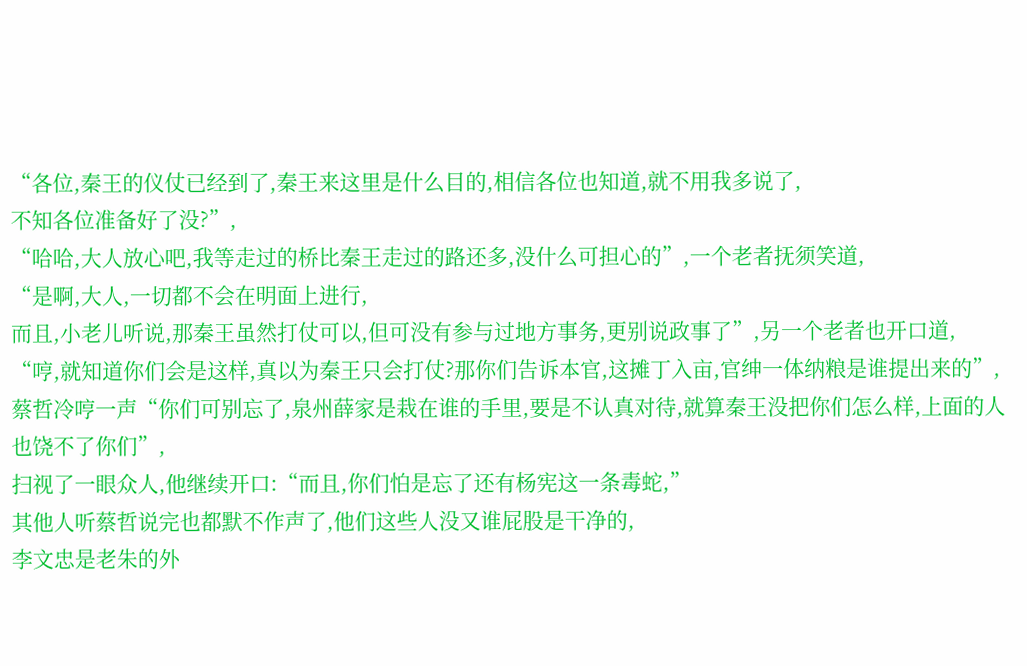“各位,秦王的仪仗已经到了,秦王来这里是什么目的,相信各位也知道,就不用我多说了,
不知各位准备好了没?”,
“哈哈,大人放心吧,我等走过的桥比秦王走过的路还多,没什么可担心的”,一个老者抚须笑道,
“是啊,大人,一切都不会在明面上进行,
而且,小老儿听说,那秦王虽然打仗可以,但可没有参与过地方事务,更别说政事了”,另一个老者也开口道,
“哼,就知道你们会是这样,真以为秦王只会打仗?那你们告诉本官,这摊丁入亩,官绅一体纳粮是谁提出来的”,
蔡哲冷哼一声“你们可别忘了,泉州薛家是栽在谁的手里,要是不认真对待,就算秦王没把你们怎么样,上面的人也饶不了你们”,
扫视了一眼众人,他继续开口:“而且,你们怕是忘了还有杨宪这一条毒蛇,”
其他人听蔡哲说完也都默不作声了,他们这些人没又谁屁股是干净的,
李文忠是老朱的外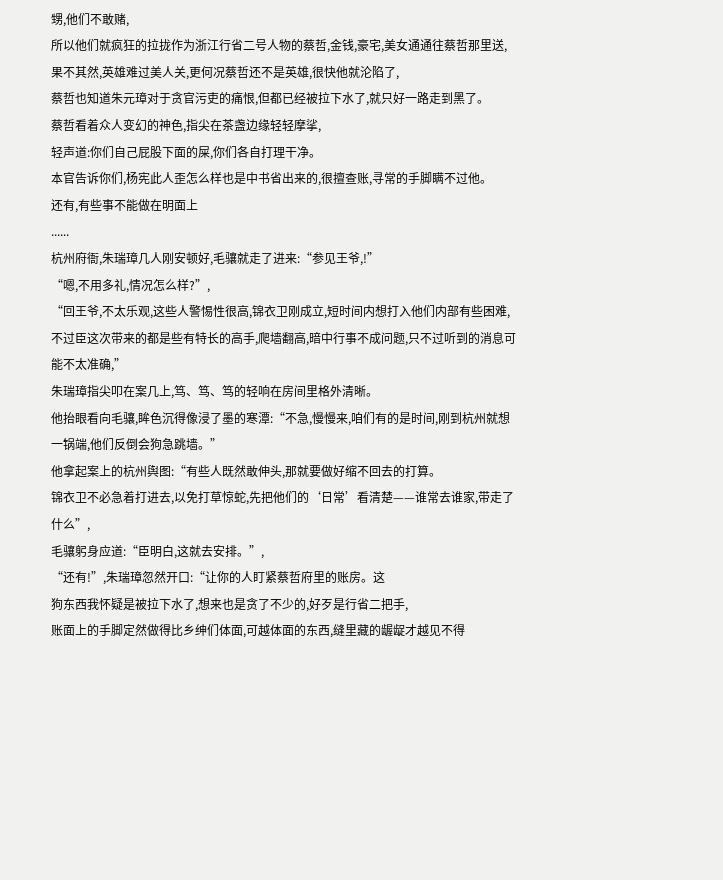甥,他们不敢赌,
所以他们就疯狂的拉拢作为浙江行省二号人物的蔡哲,金钱,豪宅,美女通通往蔡哲那里送,
果不其然,英雄难过美人关,更何况蔡哲还不是英雄,很快他就沦陷了,
蔡哲也知道朱元璋对于贪官污吏的痛恨,但都已经被拉下水了,就只好一路走到黑了。
蔡哲看着众人变幻的神色,指尖在茶盏边缘轻轻摩挲,
轻声道:你们自己屁股下面的屎,你们各自打理干净。
本官告诉你们,杨宪此人歪怎么样也是中书省出来的,很擅查账,寻常的手脚瞒不过他。
还有,有些事不能做在明面上
......
杭州府衙,朱瑞璋几人刚安顿好,毛骧就走了进来:“参见王爷,!”
“嗯,不用多礼,情况怎么样?”,
“回王爷,不太乐观,这些人警惕性很高,锦衣卫刚成立,短时间内想打入他们内部有些困难,
不过臣这次带来的都是些有特长的高手,爬墙翻高,暗中行事不成问题,只不过听到的消息可能不太准确,”
朱瑞璋指尖叩在案几上,笃、笃、笃的轻响在房间里格外清晰。
他抬眼看向毛骧,眸色沉得像浸了墨的寒潭:“不急,慢慢来,咱们有的是时间,刚到杭州就想一锅端,他们反倒会狗急跳墙。”
他拿起案上的杭州舆图:“有些人既然敢伸头,那就要做好缩不回去的打算。
锦衣卫不必急着打进去,以免打草惊蛇,先把他们的‘日常’看清楚——谁常去谁家,带走了什么”,
毛骧躬身应道:“臣明白,这就去安排。”,
“还有!”,朱瑞璋忽然开口:“让你的人盯紧蔡哲府里的账房。这
狗东西我怀疑是被拉下水了,想来也是贪了不少的,好歹是行省二把手,
账面上的手脚定然做得比乡绅们体面,可越体面的东西,缝里藏的龌龊才越见不得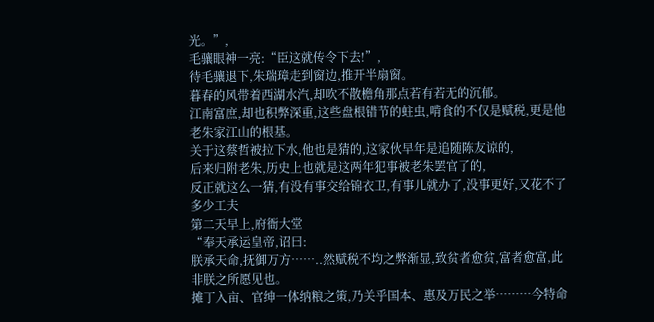光。”,
毛骧眼神一亮:“臣这就传令下去!”,
待毛骧退下,朱瑞璋走到窗边,推开半扇窗。
暮春的风带着西湖水汽,却吹不散檐角那点若有若无的沉郁。
江南富庶,却也积弊深重,这些盘根错节的蛀虫,啃食的不仅是赋税,更是他老朱家江山的根基。
关于这蔡哲被拉下水,他也是猜的,这家伙早年是追随陈友谅的,
后来归附老朱,历史上也就是这两年犯事被老朱罢官了的,
反正就这么一猜,有没有事交给锦衣卫,有事儿就办了,没事更好,又花不了多少工夫
第二天早上,府衙大堂
“奉天承运皇帝,诏曰:
朕承天命,抚御万方……..然赋税不均之弊渐显,致贫者愈贫,富者愈富,此非朕之所愿见也。
摊丁入亩、官绅一体纳粮之策,乃关乎国本、惠及万民之举………今特命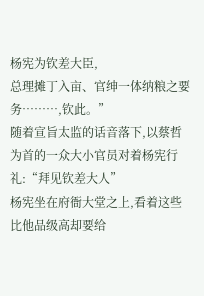杨宪为钦差大臣,
总理摊丁入亩、官绅一体纳粮之要务………,钦此。”
随着宣旨太监的话音落下,以蔡哲为首的一众大小官员对着杨宪行礼:“拜见钦差大人”
杨宪坐在府衙大堂之上,看着这些比他品级高却要给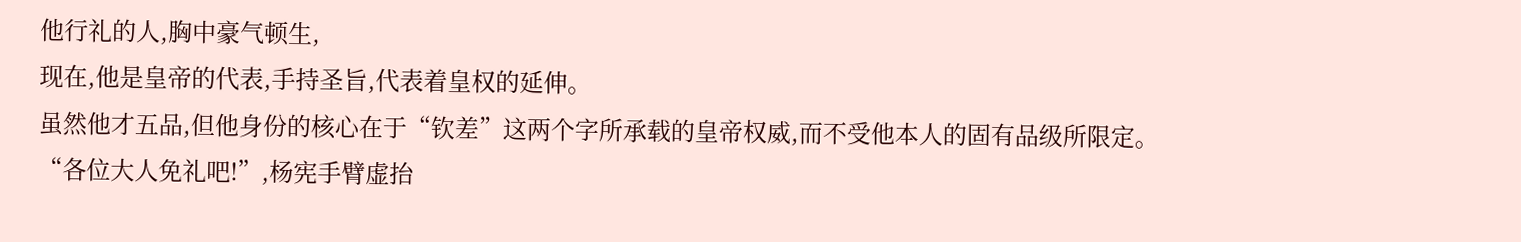他行礼的人,胸中豪气顿生,
现在,他是皇帝的代表,手持圣旨,代表着皇权的延伸。
虽然他才五品,但他身份的核心在于“钦差”这两个字所承载的皇帝权威,而不受他本人的固有品级所限定。
“各位大人免礼吧!”,杨宪手臂虚抬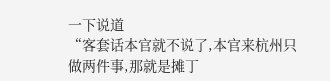一下说道
“客套话本官就不说了,本官来杭州只做两件事,那就是摊丁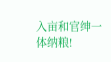入亩和官绅一体纳粮!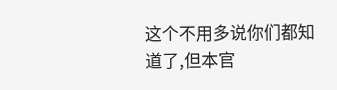这个不用多说你们都知道了,但本官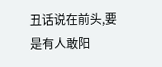丑话说在前头,要是有人敢阳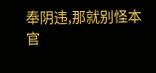奉阴违,那就别怪本官